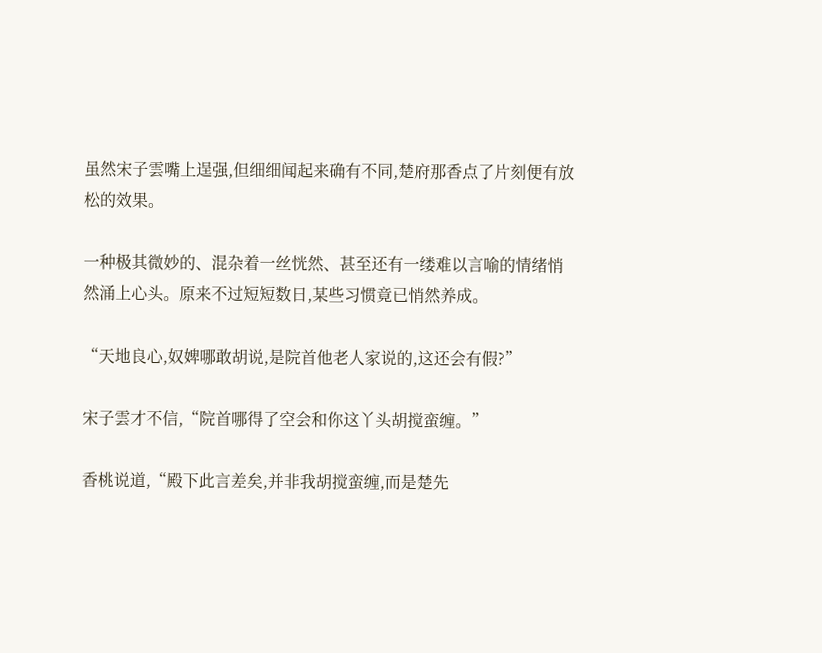虽然宋子雲嘴上逞强,但细细闻起来确有不同,楚府那香点了片刻便有放松的效果。

一种极其微妙的、混杂着一丝恍然、甚至还有一缕难以言喻的情绪悄然涌上心头。原来不过短短数日,某些习惯竟已悄然养成。

“天地良心,奴婢哪敢胡说,是院首他老人家说的,这还会有假?”

宋子雲才不信,“院首哪得了空会和你这丫头胡搅蛮缠。”

香桃说道,“殿下此言差矣,并非我胡搅蛮缠,而是楚先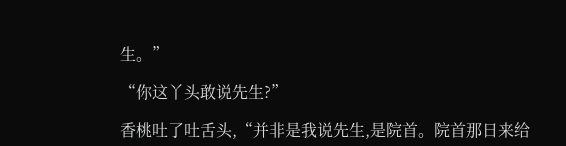生。”

“你这丫头敢说先生?”

香桃吐了吐舌头,“并非是我说先生,是院首。院首那日来给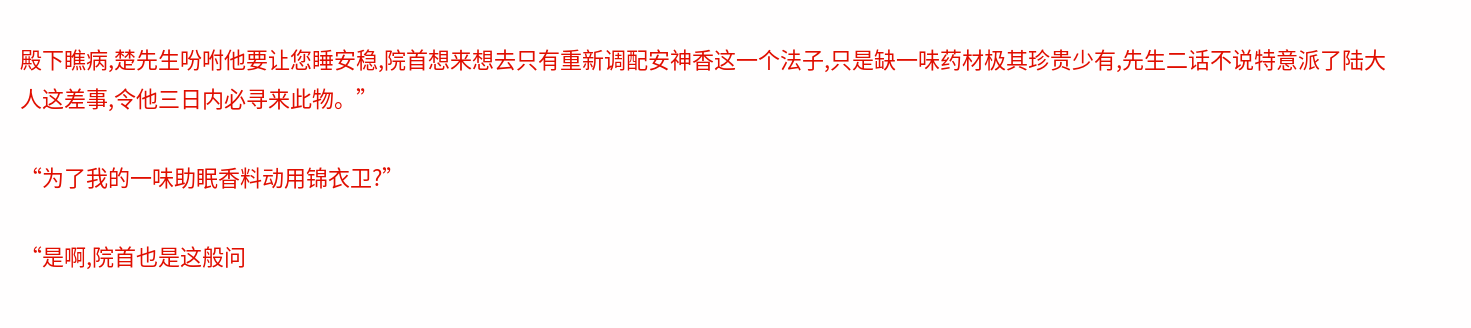殿下瞧病,楚先生吩咐他要让您睡安稳,院首想来想去只有重新调配安神香这一个法子,只是缺一味药材极其珍贵少有,先生二话不说特意派了陆大人这差事,令他三日内必寻来此物。”

“为了我的一味助眠香料动用锦衣卫?”

“是啊,院首也是这般问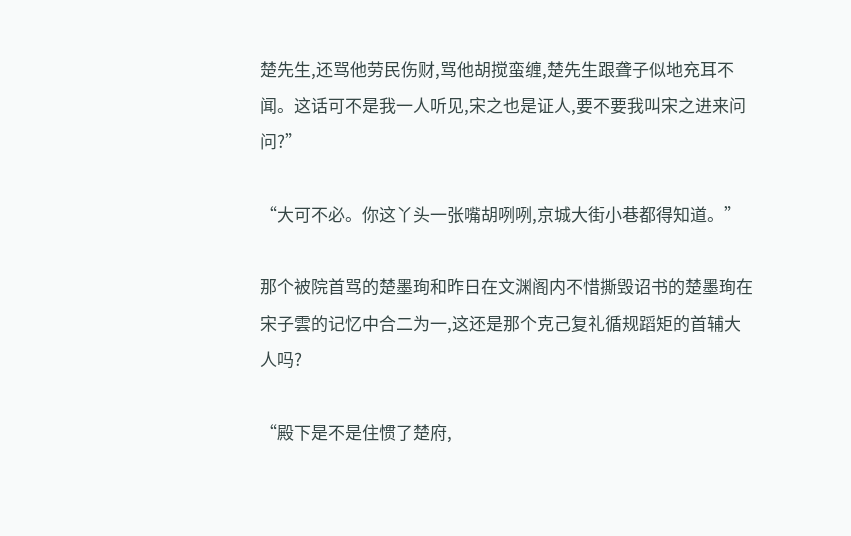楚先生,还骂他劳民伤财,骂他胡搅蛮缠,楚先生跟聋子似地充耳不闻。这话可不是我一人听见,宋之也是证人,要不要我叫宋之进来问问?”

“大可不必。你这丫头一张嘴胡咧咧,京城大街小巷都得知道。”

那个被院首骂的楚墨珣和昨日在文渊阁内不惜撕毁诏书的楚墨珣在宋子雲的记忆中合二为一,这还是那个克己复礼循规蹈矩的首辅大人吗?

“殿下是不是住惯了楚府,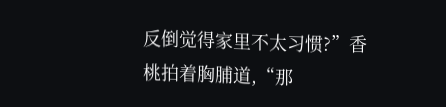反倒觉得家里不太习惯?”香桃拍着胸脯道,“那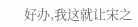好办,我这就让宋之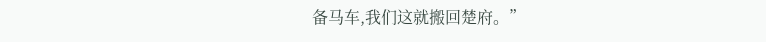备马车,我们这就搬回楚府。”